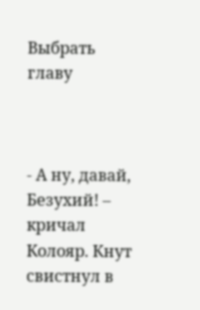Выбрать главу



- А ну, давай, Безухий! – кричал Колояр. Кнут свистнул в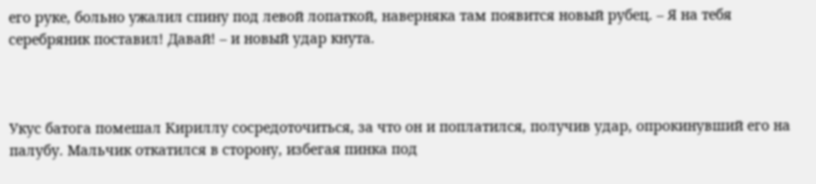его руке, больно ужалил спину под левой лопаткой, наверняка там появится новый рубец. – Я на тебя серебряник поставил! Давай! – и новый удар кнута.



Укус батога помешал Кириллу сосредоточиться, за что он и поплатился, получив удар, опрокинувший его на палубу. Мальчик откатился в сторону, избегая пинка под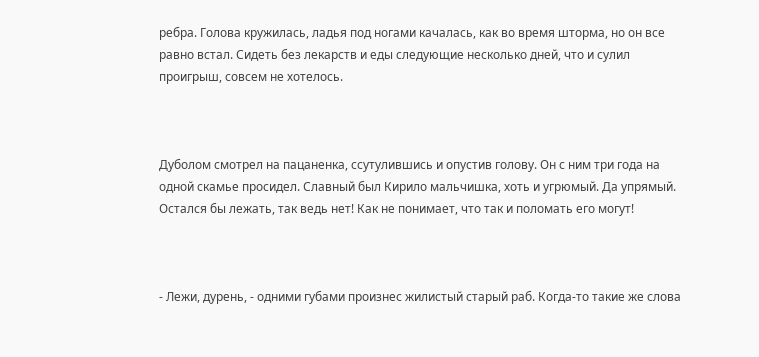ребра. Голова кружилась, ладья под ногами качалась, как во время шторма, но он все равно встал. Сидеть без лекарств и еды следующие несколько дней, что и сулил проигрыш, совсем не хотелось.



Дуболом смотрел на пацаненка, ссутулившись и опустив голову. Он с ним три года на одной скамье просидел. Славный был Кирило мальчишка, хоть и угрюмый. Да упрямый. Остался бы лежать, так ведь нет! Как не понимает, что так и поломать его могут!



- Лежи, дурень, - одними губами произнес жилистый старый раб. Когда-то такие же слова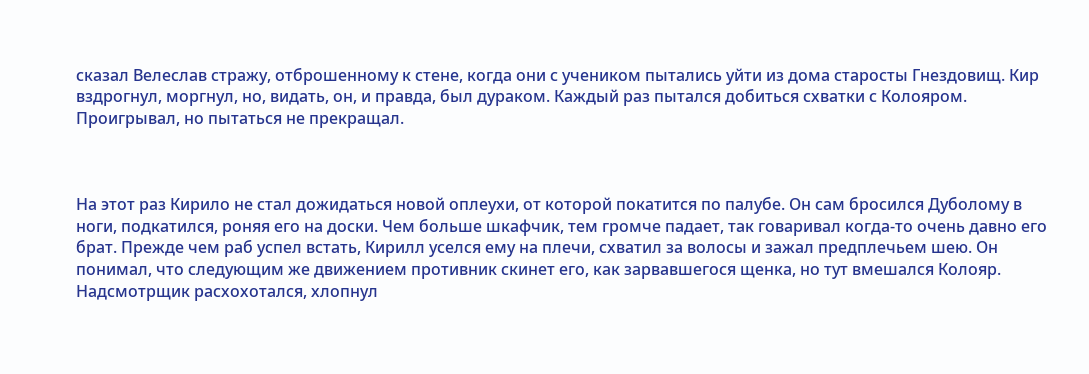сказал Велеслав стражу, отброшенному к стене, когда они с учеником пытались уйти из дома старосты Гнездовищ. Кир вздрогнул, моргнул, но, видать, он, и правда, был дураком. Каждый раз пытался добиться схватки с Колояром. Проигрывал, но пытаться не прекращал.



На этот раз Кирило не стал дожидаться новой оплеухи, от которой покатится по палубе. Он сам бросился Дуболому в ноги, подкатился, роняя его на доски. Чем больше шкафчик, тем громче падает, так говаривал когда-то очень давно его брат. Прежде чем раб успел встать, Кирилл уселся ему на плечи, схватил за волосы и зажал предплечьем шею. Он понимал, что следующим же движением противник скинет его, как зарвавшегося щенка, но тут вмешался Колояр. Надсмотрщик расхохотался, хлопнул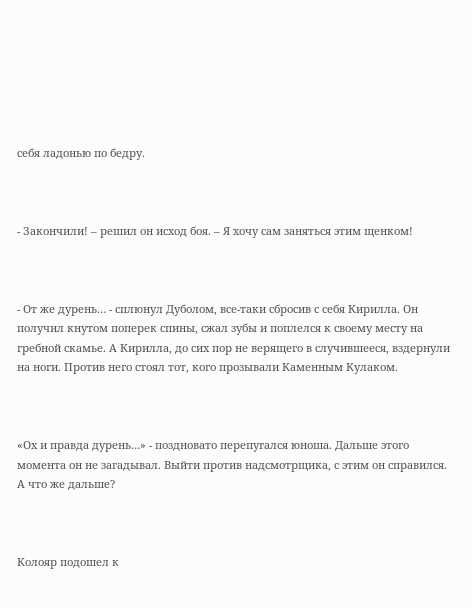себя ладонью по бедру.



- Закончили! – решил он исход боя. – Я хочу сам заняться этим щенком!



- От же дурень… - сплюнул Дуболом, все-таки сбросив с себя Кирилла. Он получил кнутом поперек спины, сжал зубы и поплелся к своему месту на гребной скамье. А Кирилла, до сих пор не верящего в случившееся, вздернули на ноги. Против него стоял тот, кого прозывали Каменным Кулаком.



«Ох и правда дурень…» - поздновато перепугался юноша. Дальше этого момента он не загадывал. Выйти против надсмотрщика, с этим он справился. А что же дальше?



Колояр подошел к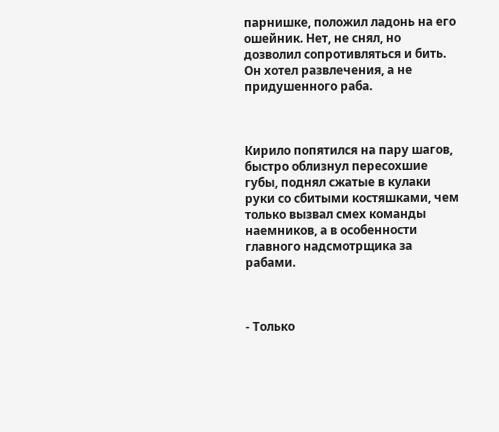парнишке, положил ладонь на его ошейник. Нет, не снял, но дозволил сопротивляться и бить. Он хотел развлечения, а не придушенного раба.



Кирило попятился на пару шагов, быстро облизнул пересохшие губы, поднял сжатые в кулаки руки со сбитыми костяшками, чем только вызвал смех команды наемников, а в особенности главного надсмотрщика за рабами.



- Только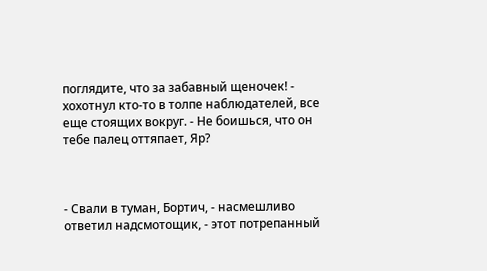поглядите, что за забавный щеночек! - хохотнул кто-то в толпе наблюдателей, все еще стоящих вокруг. - Не боишься, что он тебе палец оттяпает, Яр?



- Свали в туман, Бортич, - насмешливо ответил надсмотощик, - этот потрепанный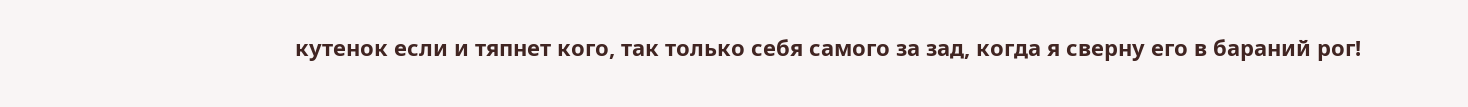кутенок если и тяпнет кого, так только себя самого за зад, когда я сверну его в бараний рог!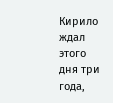Кирило ждал этого дня три года,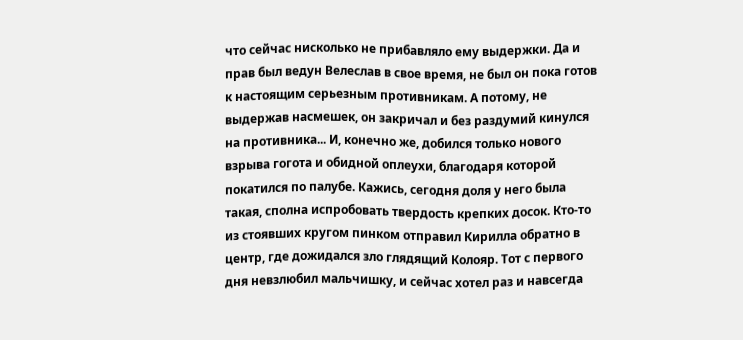что сейчас нисколько не прибавляло ему выдержки. Да и прав был ведун Велеслав в свое время, не был он пока готов к настоящим серьезным противникам. А потому, не выдержав насмешек, он закричал и без раздумий кинулся на противника... И, конечно же, добился только нового взрыва гогота и обидной оплеухи, благодаря которой покатился по палубе. Кажись, сегодня доля у него была такая, сполна испробовать твердость крепких досок. Кто-то из стоявших кругом пинком отправил Кирилла обратно в центр, где дожидался зло глядящий Колояр. Тот с первого дня невзлюбил мальчишку, и сейчас хотел раз и навсегда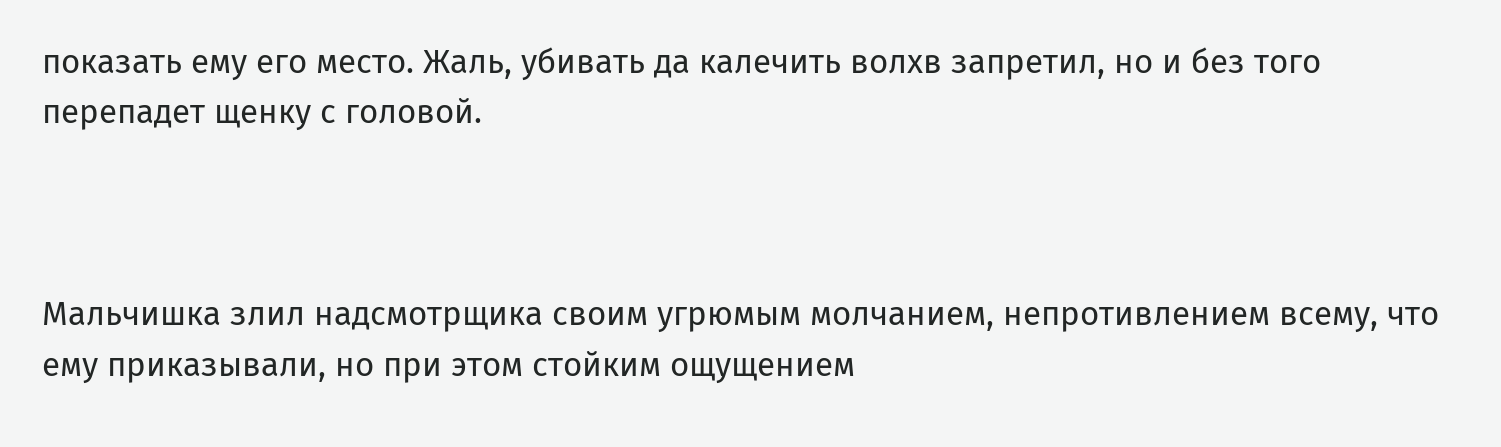показать ему его место. Жаль, убивать да калечить волхв запретил, но и без того перепадет щенку с головой.



Мальчишка злил надсмотрщика своим угрюмым молчанием, непротивлением всему, что ему приказывали, но при этом стойким ощущением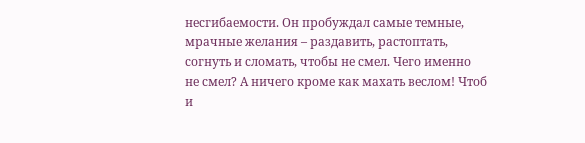несгибаемости. Он пробуждал самые темные, мрачные желания – раздавить, растоптать, согнуть и сломать, чтобы не смел. Чего именно не смел? А ничего кроме как махать веслом! Чтоб и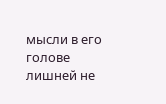мысли в его голове лишней не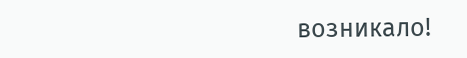возникало!